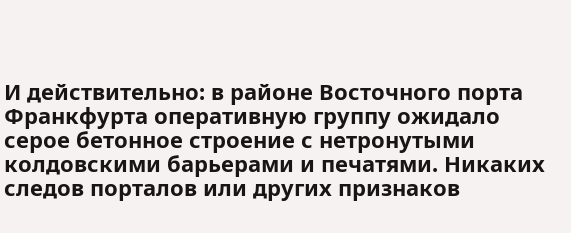И действительно: в районе Восточного порта Франкфурта оперативную группу ожидало серое бетонное строение с нетронутыми колдовскими барьерами и печатями. Никаких следов порталов или других признаков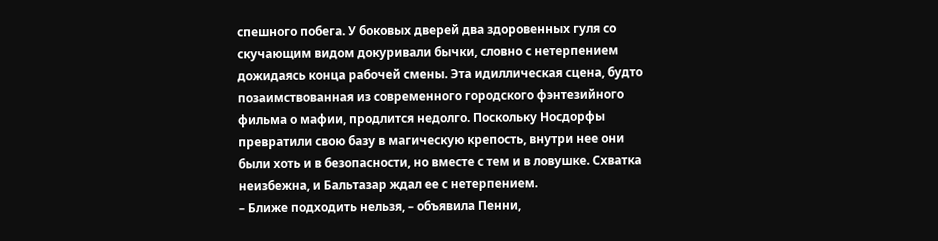спешного побега. У боковых дверей два здоровенных гуля со скучающим видом докуривали бычки, словно с нетерпением дожидаясь конца рабочей смены. Эта идиллическая сцена, будто позаимствованная из современного городского фэнтезийного фильма о мафии, продлится недолго. Поскольку Носдорфы превратили свою базу в магическую крепость, внутри нее они были хоть и в безопасности, но вместе с тем и в ловушке. Схватка неизбежна, и Бальтазар ждал ее с нетерпением.
– Ближе подходить нельзя, – объявила Пенни,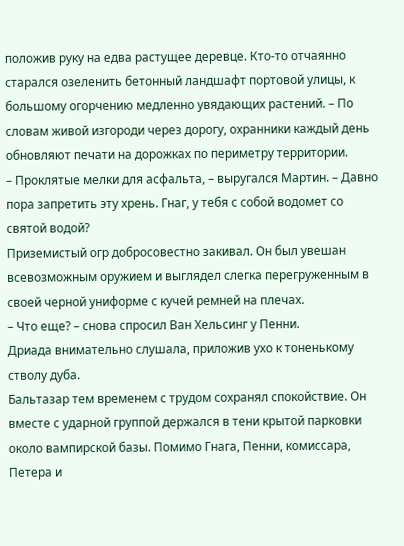положив руку на едва растущее деревце. Кто-то отчаянно старался озеленить бетонный ландшафт портовой улицы, к большому огорчению медленно увядающих растений. – По словам живой изгороди через дорогу, охранники каждый день обновляют печати на дорожках по периметру территории.
– Проклятые мелки для асфальта, – выругался Мартин. – Давно пора запретить эту хрень. Гнаг, у тебя с собой водомет со святой водой?
Приземистый огр добросовестно закивал. Он был увешан всевозможным оружием и выглядел слегка перегруженным в своей черной униформе с кучей ремней на плечах.
– Что еще? – снова спросил Ван Хельсинг у Пенни.
Дриада внимательно слушала, приложив ухо к тоненькому стволу дуба.
Бальтазар тем временем с трудом сохранял спокойствие. Он вместе с ударной группой держался в тени крытой парковки около вампирской базы. Помимо Гнага, Пенни, комиссара, Петера и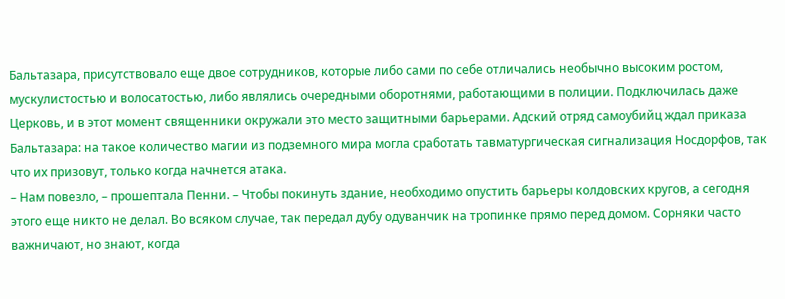Бальтазара, присутствовало еще двое сотрудников, которые либо сами по себе отличались необычно высоким ростом, мускулистостью и волосатостью, либо являлись очередными оборотнями, работающими в полиции. Подключилась даже Церковь, и в этот момент священники окружали это место защитными барьерами. Адский отряд самоубийц ждал приказа Бальтазара: на такое количество магии из подземного мира могла сработать тавматургическая сигнализация Носдорфов, так что их призовут, только когда начнется атака.
– Нам повезло, – прошептала Пенни. – Чтобы покинуть здание, необходимо опустить барьеры колдовских кругов, а сегодня этого еще никто не делал. Во всяком случае, так передал дубу одуванчик на тропинке прямо перед домом. Сорняки часто важничают, но знают, когда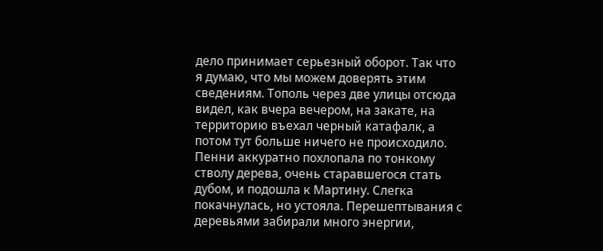дело принимает серьезный оборот. Так что я думаю, что мы можем доверять этим сведениям. Тополь через две улицы отсюда видел, как вчера вечером, на закате, на территорию въехал черный катафалк, а потом тут больше ничего не происходило.
Пенни аккуратно похлопала по тонкому стволу дерева, очень старавшегося стать дубом, и подошла к Мартину. Слегка покачнулась, но устояла. Перешептывания с деревьями забирали много энергии,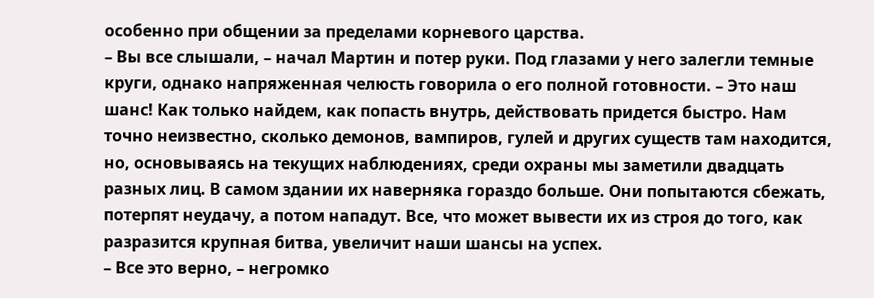особенно при общении за пределами корневого царства.
– Вы все слышали, – начал Мартин и потер руки. Под глазами у него залегли темные круги, однако напряженная челюсть говорила о его полной готовности. – Это наш шанс! Как только найдем, как попасть внутрь, действовать придется быстро. Нам точно неизвестно, сколько демонов, вампиров, гулей и других существ там находится, но, основываясь на текущих наблюдениях, среди охраны мы заметили двадцать разных лиц. В самом здании их наверняка гораздо больше. Они попытаются сбежать, потерпят неудачу, а потом нападут. Все, что может вывести их из строя до того, как разразится крупная битва, увеличит наши шансы на успех.
– Все это верно, – негромко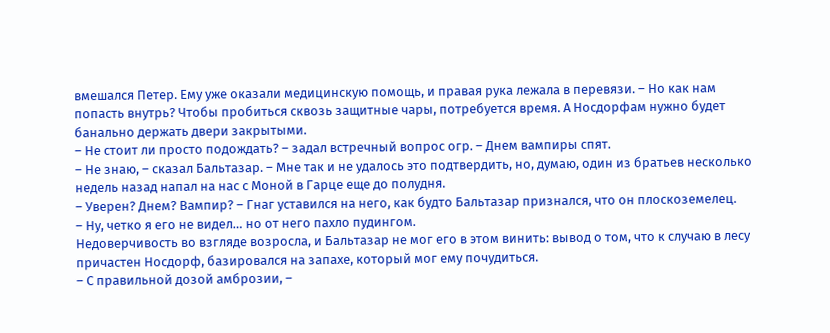вмешался Петер. Ему уже оказали медицинскую помощь, и правая рука лежала в перевязи. – Но как нам попасть внутрь? Чтобы пробиться сквозь защитные чары, потребуется время. А Носдорфам нужно будет банально держать двери закрытыми.
– Не стоит ли просто подождать? – задал встречный вопрос огр. – Днем вампиры спят.
– Не знаю, – сказал Бальтазар. – Мне так и не удалось это подтвердить, но, думаю, один из братьев несколько недель назад напал на нас с Моной в Гарце еще до полудня.
– Уверен? Днем? Вампир? – Гнаг уставился на него, как будто Бальтазар признался, что он плоскоземелец.
– Ну, четко я его не видел… но от него пахло пудингом.
Недоверчивость во взгляде возросла, и Бальтазар не мог его в этом винить: вывод о том, что к случаю в лесу причастен Носдорф, базировался на запахе, который мог ему почудиться.
– С правильной дозой амброзии, –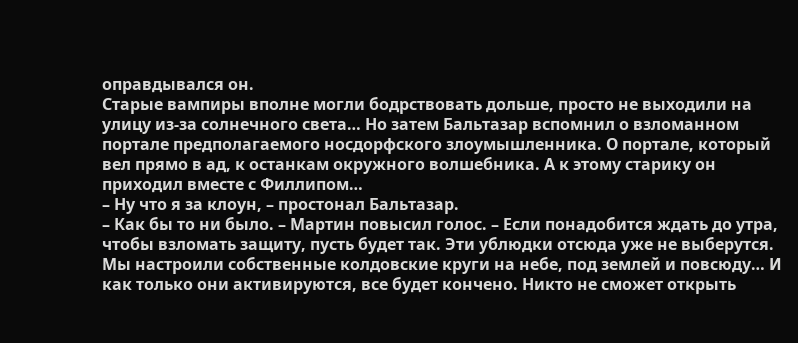оправдывался он.
Старые вампиры вполне могли бодрствовать дольше, просто не выходили на улицу из-за солнечного света… Но затем Бальтазар вспомнил о взломанном портале предполагаемого носдорфского злоумышленника. О портале, который вел прямо в ад, к останкам окружного волшебника. А к этому старику он приходил вместе с Филлипом…
– Ну что я за клоун, – простонал Бальтазар.
– Как бы то ни было. – Мартин повысил голос. – Если понадобится ждать до утра, чтобы взломать защиту, пусть будет так. Эти ублюдки отсюда уже не выберутся. Мы настроили собственные колдовские круги на небе, под землей и повсюду… И как только они активируются, все будет кончено. Никто не сможет открыть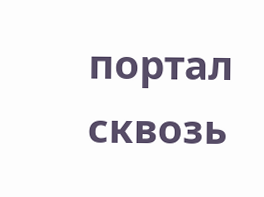портал сквозь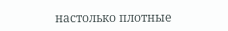настолько плотные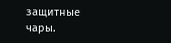защитные чары.